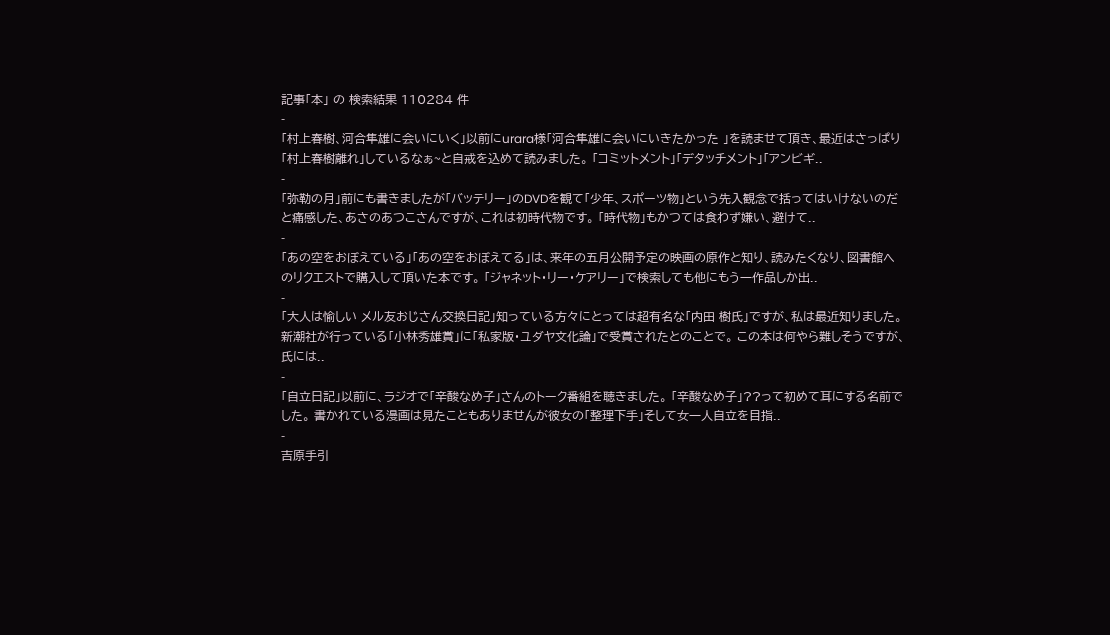記事「本」 の 検索結果 110284 件
-
「村上春樹、河合隼雄に会いにいく」以前にurara様「河合隼雄に会いにいきたかった 」を読ませて頂き、最近はさっぱり「村上春樹離れ」しているなぁ~と自戒を込めて読みました。 「コミットメント」「デタッチメント」「アンビギ..
-
「弥勒の月」前にも書きましたが「バッテリー」のDVDを観て「少年、スポーツ物」という先入観念で括ってはいけないのだと痛感した、あさのあつこさんですが、これは初時代物です。 「時代物」もかつては食わず嫌い、避けて..
-
「あの空をおぼえている」「あの空をおぼえてる」は、来年の五月公開予定の映画の原作と知り、読みたくなり、図書館へのリクエストで購入して頂いた本です。 「ジャネット・リー・ケアリー」で検索しても他にもう一作品しか出..
-
「大人は愉しい メル友おじさん交換日記」知っている方々にとっては超有名な「内田 樹氏」ですが、私は最近知りました。 新潮社が行っている「小林秀雄賞」に「私家版・ユダヤ文化論」で受賞されたとのことで。 この本は何やら難しそうですが、氏には..
-
「自立日記」以前に、ラジオで「辛酸なめ子」さんのトーク番組を聴きました。 「辛酸なめ子」??って初めて耳にする名前でした。 書かれている漫画は見たこともありませんが彼女の「整理下手」そして女一人自立を目指..
-
吉原手引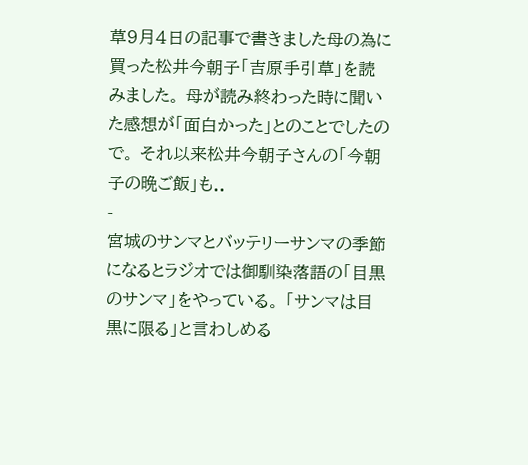草9月4日の記事で書きました母の為に買った松井今朝子「吉原手引草」を読みました。 母が読み終わった時に聞いた感想が「面白かった」とのことでしたので。 それ以来松井今朝子さんの「今朝子の晩ご飯」も..
-
宮城のサンマとバッテリーサンマの季節になるとラジオでは御馴染落語の「目黒のサンマ」をやっている。 「サンマは目黒に限る」と言わしめる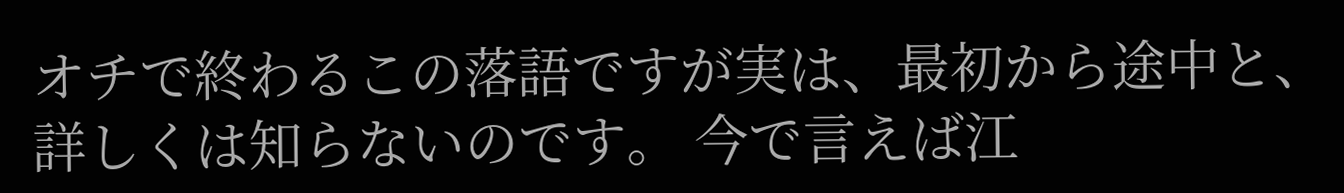オチで終わるこの落語ですが実は、最初から途中と、詳しくは知らないのです。 今で言えば江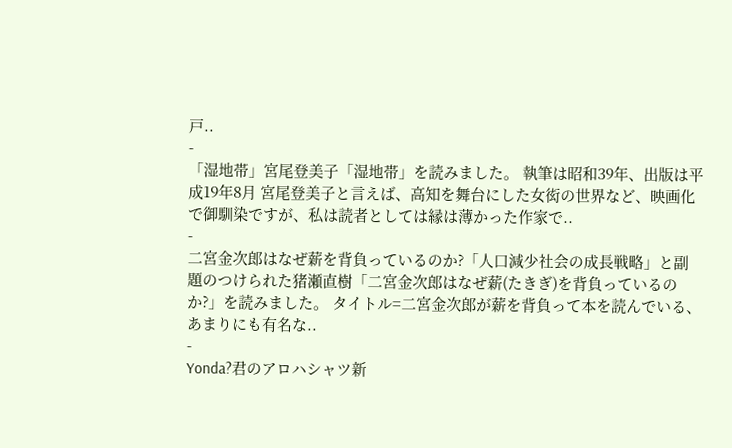戸..
-
「湿地帯」宮尾登美子「湿地帯」を読みました。 執筆は昭和39年、出版は平成19年8月 宮尾登美子と言えば、高知を舞台にした女衒の世界など、映画化で御馴染ですが、私は読者としては縁は薄かった作家で..
-
二宮金次郎はなぜ薪を背負っているのか?「人口減少社会の成長戦略」と副題のつけられた猪瀬直樹「二宮金次郎はなぜ薪(たきぎ)を背負っているのか?」を読みました。 タイトル=二宮金次郎が薪を背負って本を読んでいる、あまりにも有名な..
-
Yonda?君のアロハシャツ新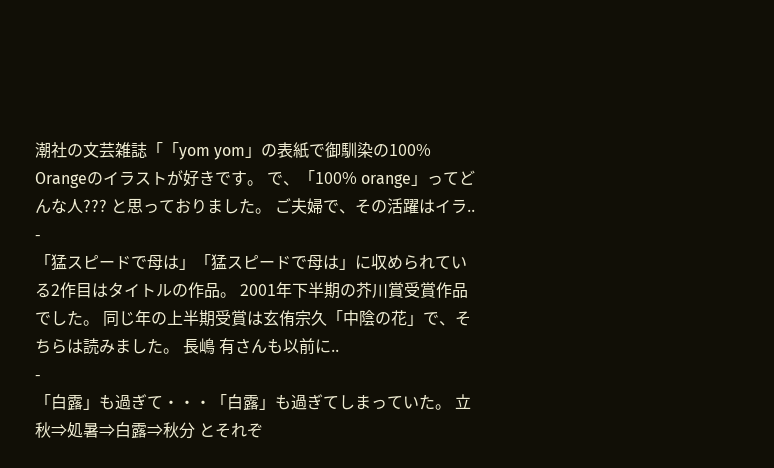潮社の文芸雑誌「「yom yom」の表紙で御馴染の100% Orangeのイラストが好きです。 で、「100% orange」ってどんな人??? と思っておりました。 ご夫婦で、その活躍はイラ..
-
「猛スピードで母は」「猛スピードで母は」に収められている2作目はタイトルの作品。 2001年下半期の芥川賞受賞作品でした。 同じ年の上半期受賞は玄侑宗久「中陰の花」で、そちらは読みました。 長嶋 有さんも以前に..
-
「白露」も過ぎて・・・「白露」も過ぎてしまっていた。 立秋⇒処暑⇒白露⇒秋分 とそれぞ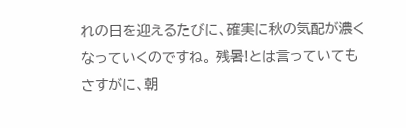れの日を迎えるたびに、確実に秋の気配が濃くなっていくのですね。 残暑!とは言っていてもさすがに、朝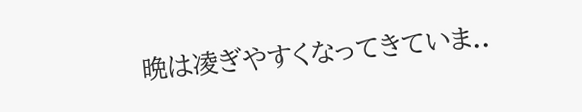晩は凌ぎやすくなってきていま..